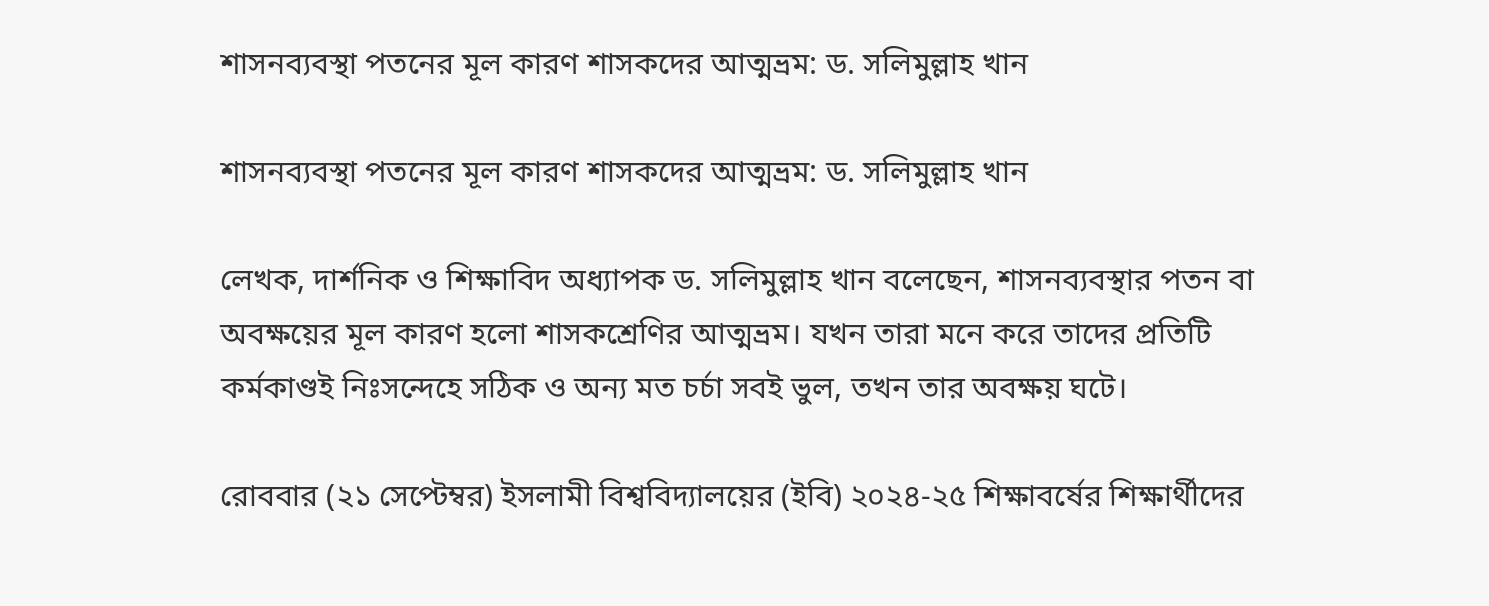শাসনব্যবস্থা পতনের মূল কারণ শাসকদের আত্মভ্রম: ড. সলিমুল্লাহ খান

শাসনব্যবস্থা পতনের মূল কারণ শাসকদের আত্মভ্রম: ড. সলিমুল্লাহ খান

লেখক, দার্শনিক ও শিক্ষাবিদ অধ্যাপক ড. সলিমুল্লাহ খান বলেছেন, শাসনব্যবস্থার পতন বা অবক্ষয়ের মূল কারণ হলো শাসকশ্রেণির আত্মভ্রম। যখন তারা মনে করে তাদের প্রতিটি কর্মকাণ্ডই নিঃসন্দেহে সঠিক ও অন্য মত চর্চা সবই ভুল, তখন তার অবক্ষয় ঘটে।

রোববার (২১ সেপ্টেম্বর) ইসলামী বিশ্ববিদ্যালয়ের (ইবি) ২০২৪-২৫ শিক্ষাবর্ষের শিক্ষার্থীদের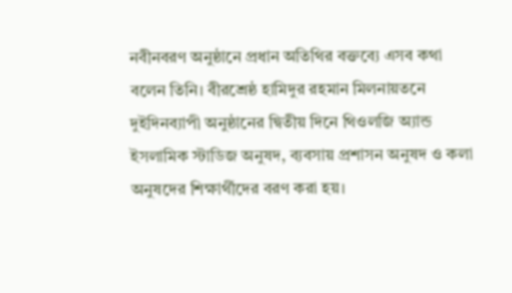নবীনবরণ অনুষ্ঠানে প্রধান অতিথির বক্তব্যে এসব কথা বলেন তিনি। বীরশ্রেষ্ঠ হামিদুর রহমান মিলনায়তনে দুইদিনব্যাপী অনুষ্ঠানের দ্বিতীয় দিনে থিওলজি অ্যান্ড ইসলামিক স্টাডিজ অনুষদ, ব্যবসায় প্রশাসন অনুষদ ও কলা অনুষদের শিক্ষার্থীদের বরণ করা হয়।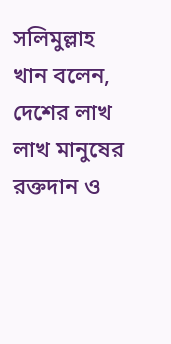সলিমুল্লাহ খান বলেন, দেশের লাখ লাখ মানুষের রক্তদান ও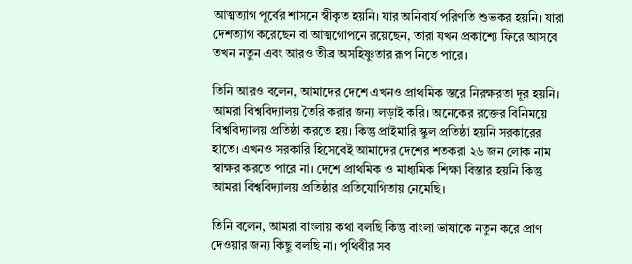আত্মত্যাগ পূর্বের শাসনে স্বীকৃত হয়নি। যার অনিবার্য পরিণতি শুভকর হয়নি। যারা দেশত্যাগ করেছেন বা আত্মগোপনে রয়েছেন, তারা যখন প্রকাশ্যে ফিরে আসবে তখন নতুন এবং আরও তীব্র অসহিষ্ণুতার রূপ নিতে পারে।

তিনি আরও বলেন, আমাদের দেশে এখনও প্রাথমিক স্তরে নিরক্ষরতা দূর হয়নি। আমরা বিশ্ববিদ্যালয় তৈরি করার জন্য লড়াই করি। অনেকের রক্তের বিনিময়ে বিশ্ববিদ্যালয় প্রতিষ্ঠা করতে হয়। কিন্তু প্রাইমারি স্কুল প্রতিষ্ঠা হয়নি সরকারের হাতে। এখনও সরকারি হিসেবেই আমাদের দেশের শতকরা ২৬ জন লোক নাম স্বাক্ষর করতে পারে না। দেশে প্রাথমিক ও মাধ্যমিক শিক্ষা বিস্তার হয়নি কিন্তু আমরা বিশ্ববিদ্যালয় প্রতিষ্ঠার প্রতিযোগিতায় নেমেছি।

তিনি বলেন, আমরা বাংলায় কথা বলছি কিন্তু বাংলা ভাষাকে নতুন করে প্রাণ দেওয়ার জন্য কিছু বলছি না। পৃথিবীর সব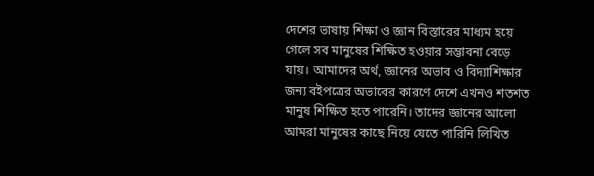দেশের ভাষায় শিক্ষা ও জ্ঞান বিস্তারের মাধ্যম হয়ে গেলে সব মানুষের শিক্ষিত হওয়ার সম্ভাবনা বেড়ে যায়। আমাদের অর্থ, জ্ঞানের অভাব ও বিদ্যাশিক্ষার জন্য বইপত্রের অভাবের কারণে দেশে এখনও শতশত মানুষ শিক্ষিত হতে পারেনি। তাদের জ্ঞানের আলো আমরা মানুষের কাছে নিয়ে যেতে পারিনি লিখিত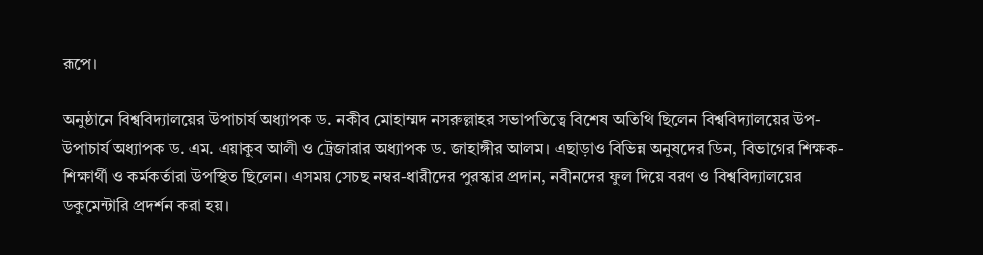রূপে।

অনুষ্ঠানে বিশ্ববিদ্যালয়ের উপাচার্য অধ্যাপক ড. নকীব মোহাম্মদ নসরুল্লাহর সভাপতিত্বে বিশেষ অতিথি ছিলেন বিশ্ববিদ্যালয়ের উপ-উপাচার্য অধ্যাপক ড. এম. এয়াকুব আলী ও ট্রেজারার অধ্যাপক ড. জাহাঙ্গীর আলম। এছাড়াও বিভিন্ন অনুষদের ডিন, বিভাগের শিক্ষক-শিক্ষার্থী ও কর্মকর্তারা উপস্থিত ছিলেন। এসময় সেচছ নম্বর-ধারীদের পুরস্কার প্রদান, নবীনদের ফুল দিয়ে বরণ ও বিশ্ববিদ্যালয়ের ডকুমেন্টারি প্রদর্শন করা হয়।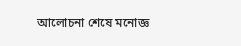আলোচনা শেষে মনোজ্ঞ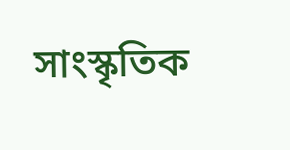সাংস্কৃতিক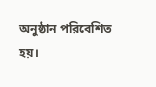অনুষ্ঠান পরিবেশিত হয়।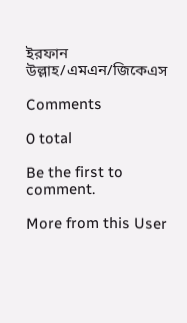ইরফান উল্লাহ/এমএন/জিকেএস

Comments

0 total

Be the first to comment.

More from this User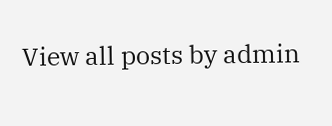View all posts by admin